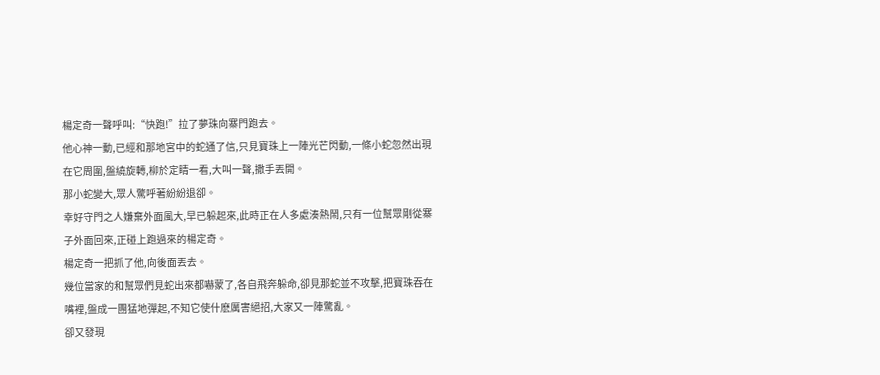楊定奇一聲呼叫:“快跑!”拉了夢珠向寨門跑去。
他心神一動,已經和那地宮中的蛇通了信,只見寶珠上一陣光芒閃動,一條小蛇忽然出現在它周圍,盤繞旋轉,柳於定睛一看,大叫一聲,撒手丟開。
那小蛇變大,眾人驚呼著紛紛退卻。
幸好守門之人嫌棄外面風大,早已躲起來,此時正在人多處湊熱鬧,只有一位幫眾剛從寨子外面回來,正碰上跑過來的楊定奇。
楊定奇一把抓了他,向後面丟去。
幾位當家的和幫眾們見蛇出來都嚇蒙了,各自飛奔躲命,卻見那蛇並不攻擊,把寶珠吞在嘴裡,盤成一團猛地彈起,不知它使什麽厲害絕招,大家又一陣驚亂。
卻又發現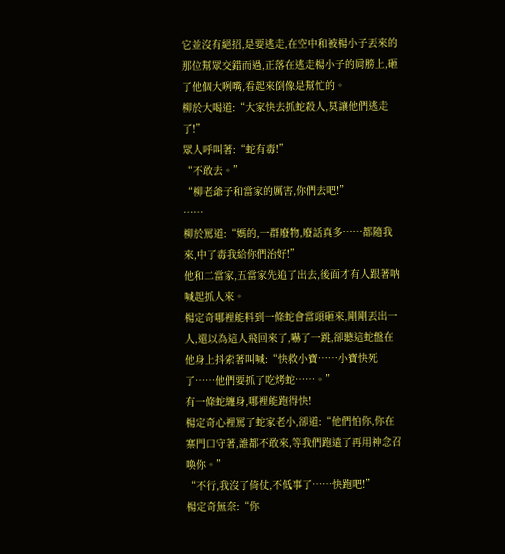它並沒有絕招,是要逃走,在空中和被楊小子丟來的那位幫眾交錯而過,正落在逃走楊小子的肩膀上,砸了他個大咧嘴,看起來倒像是幫忙的。
柳於大喝道:“大家快去抓蛇殺人,莫讓他們逃走了!”
眾人呼叫著:“蛇有毒!”
“不敢去。”
“柳老爺子和當家的厲害,你們去吧!”
……
柳於罵道:“媽的,一群廢物,廢話真多……都隨我來,中了毒我給你們治好!”
他和二當家,五當家先追了出去,後面才有人跟著呐喊起抓人來。
楊定奇哪裡能料到一條蛇會當頭砸來,剛剛丟出一人,還以為這人飛回來了,嚇了一跳,卻聽這蛇盤在他身上抖索著叫喊:“快救小寶……小寶快死了……他們要抓了吃烤蛇……。”
有一條蛇纏身,哪裡能跑得快!
楊定奇心裡罵了蛇家老小,卻道:“他們怕你,你在寨門口守著,誰都不敢來,等我們跑遠了再用神念召喚你。”
“不行,我沒了倚仗,不低事了……快跑吧!”
楊定奇無奈:“你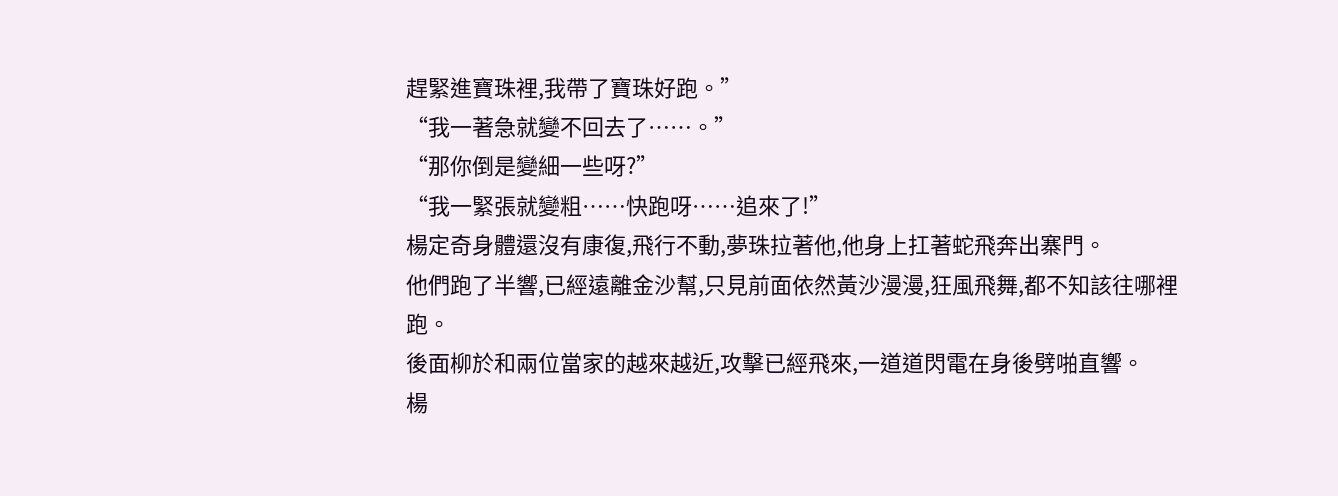趕緊進寶珠裡,我帶了寶珠好跑。”
“我一著急就變不回去了……。”
“那你倒是變細一些呀?”
“我一緊張就變粗……快跑呀……追來了!”
楊定奇身體還沒有康復,飛行不動,夢珠拉著他,他身上扛著蛇飛奔出寨門。
他們跑了半響,已經遠離金沙幫,只見前面依然黃沙漫漫,狂風飛舞,都不知該往哪裡跑。
後面柳於和兩位當家的越來越近,攻擊已經飛來,一道道閃電在身後劈啪直響。
楊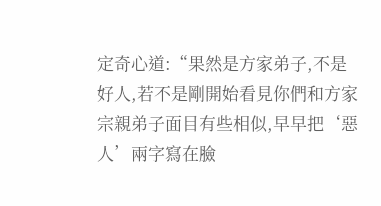定奇心道:“果然是方家弟子,不是好人,若不是剛開始看見你們和方家宗親弟子面目有些相似,早早把‘惡人’兩字寫在臉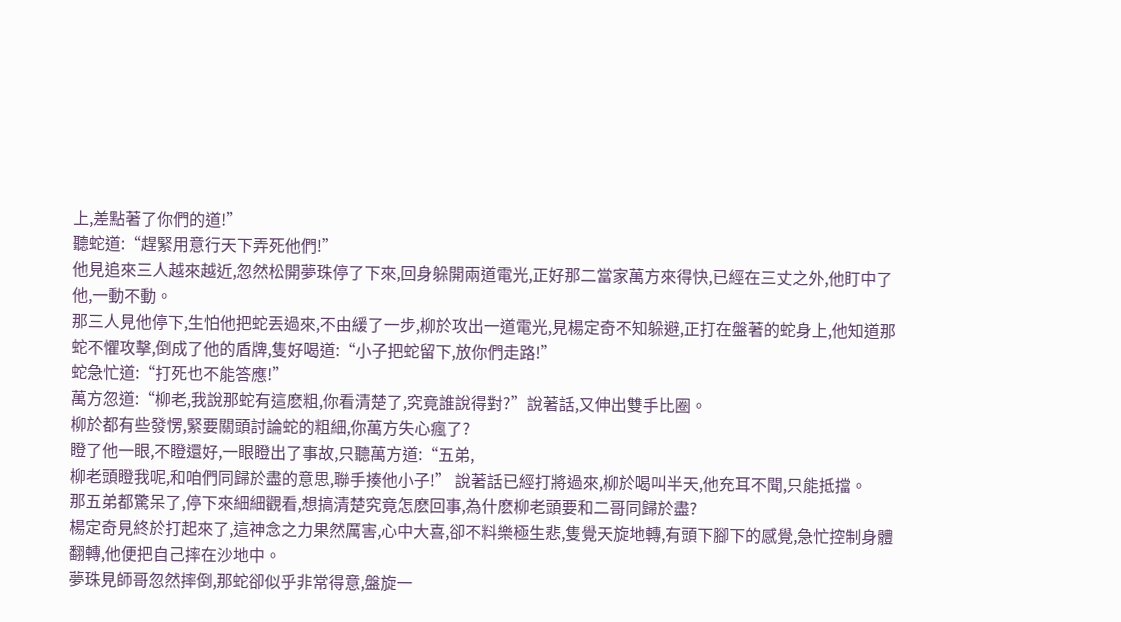上,差點著了你們的道!”
聽蛇道:“趕緊用意行天下弄死他們!”
他見追來三人越來越近,忽然松開夢珠停了下來,回身躲開兩道電光,正好那二當家萬方來得快,已經在三丈之外,他盯中了他,一動不動。
那三人見他停下,生怕他把蛇丟過來,不由緩了一步,柳於攻出一道電光,見楊定奇不知躲避,正打在盤著的蛇身上,他知道那蛇不懼攻擊,倒成了他的盾牌,隻好喝道:“小子把蛇留下,放你們走路!”
蛇急忙道:“打死也不能答應!”
萬方忽道:“柳老,我說那蛇有這麽粗,你看清楚了,究竟誰說得對?”說著話,又伸出雙手比圈。
柳於都有些發愣,緊要關頭討論蛇的粗細,你萬方失心瘋了?
瞪了他一眼,不瞪還好,一眼瞪出了事故,只聽萬方道:“五弟,
柳老頭瞪我呢,和咱們同歸於盡的意思,聯手揍他小子!” 說著話已經打將過來,柳於喝叫半天,他充耳不聞,只能抵擋。
那五弟都驚呆了,停下來細細觀看,想搞清楚究竟怎麽回事,為什麽柳老頭要和二哥同歸於盡?
楊定奇見終於打起來了,這神念之力果然厲害,心中大喜,卻不料樂極生悲,隻覺天旋地轉,有頭下腳下的感覺,急忙控制身體翻轉,他便把自己摔在沙地中。
夢珠見師哥忽然摔倒,那蛇卻似乎非常得意,盤旋一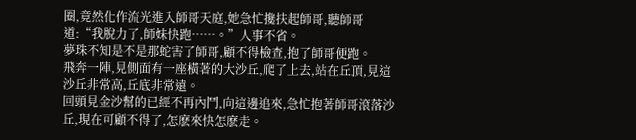圈,竟然化作流光進入師哥天庭,她急忙攙扶起師哥,聽師哥道:“我脫力了,師妹快跑……。”人事不省。
夢珠不知是不是那蛇害了師哥,顧不得檢查,抱了師哥便跑。
飛奔一陣,見側面有一座橫著的大沙丘,爬了上去,站在丘頂,見這沙丘非常高,丘底非常遠。
回頭見金沙幫的已經不再內鬥,向這邊追來,急忙抱著師哥滾落沙丘,現在可顧不得了,怎麽來快怎麽走。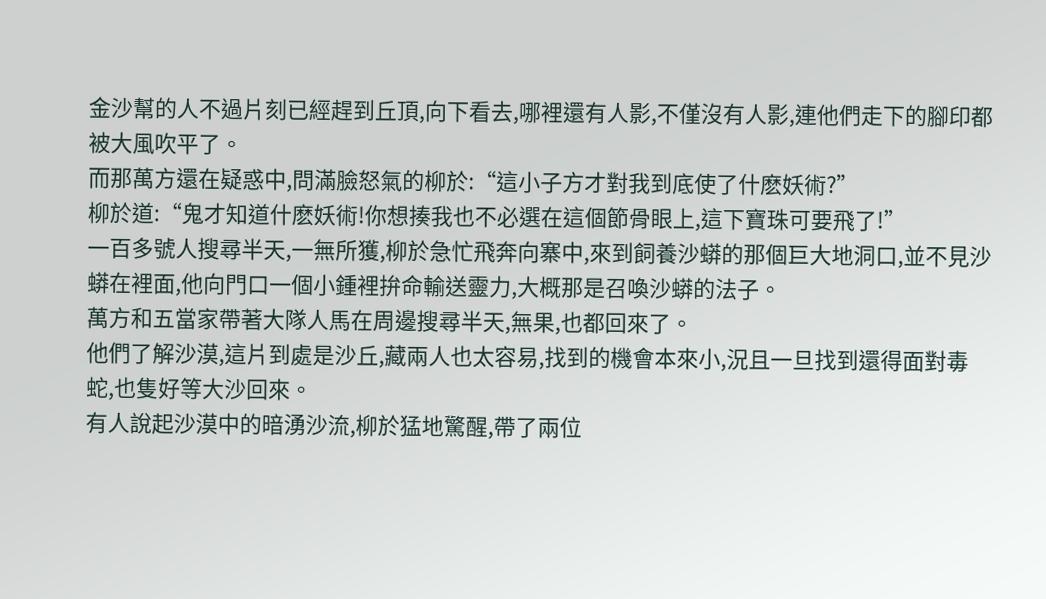金沙幫的人不過片刻已經趕到丘頂,向下看去,哪裡還有人影,不僅沒有人影,連他們走下的腳印都被大風吹平了。
而那萬方還在疑惑中,問滿臉怒氣的柳於:“這小子方才對我到底使了什麽妖術?”
柳於道:“鬼才知道什麽妖術!你想揍我也不必選在這個節骨眼上,這下寶珠可要飛了!”
一百多號人搜尋半天,一無所獲,柳於急忙飛奔向寨中,來到飼養沙蟒的那個巨大地洞口,並不見沙蟒在裡面,他向門口一個小鍾裡拚命輸送靈力,大概那是召喚沙蟒的法子。
萬方和五當家帶著大隊人馬在周邊搜尋半天,無果,也都回來了。
他們了解沙漠,這片到處是沙丘,藏兩人也太容易,找到的機會本來小,況且一旦找到還得面對毒蛇,也隻好等大沙回來。
有人說起沙漠中的暗湧沙流,柳於猛地驚醒,帶了兩位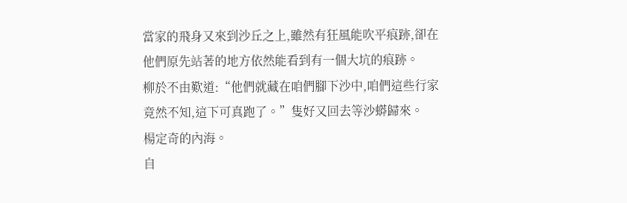當家的飛身又來到沙丘之上,雖然有狂風能吹平痕跡,卻在他們原先站著的地方依然能看到有一個大坑的痕跡。
柳於不由歎道:“他們就藏在咱們腳下沙中,咱們這些行家竟然不知,這下可真跑了。”隻好又回去等沙蟒歸來。
楊定奇的內海。
自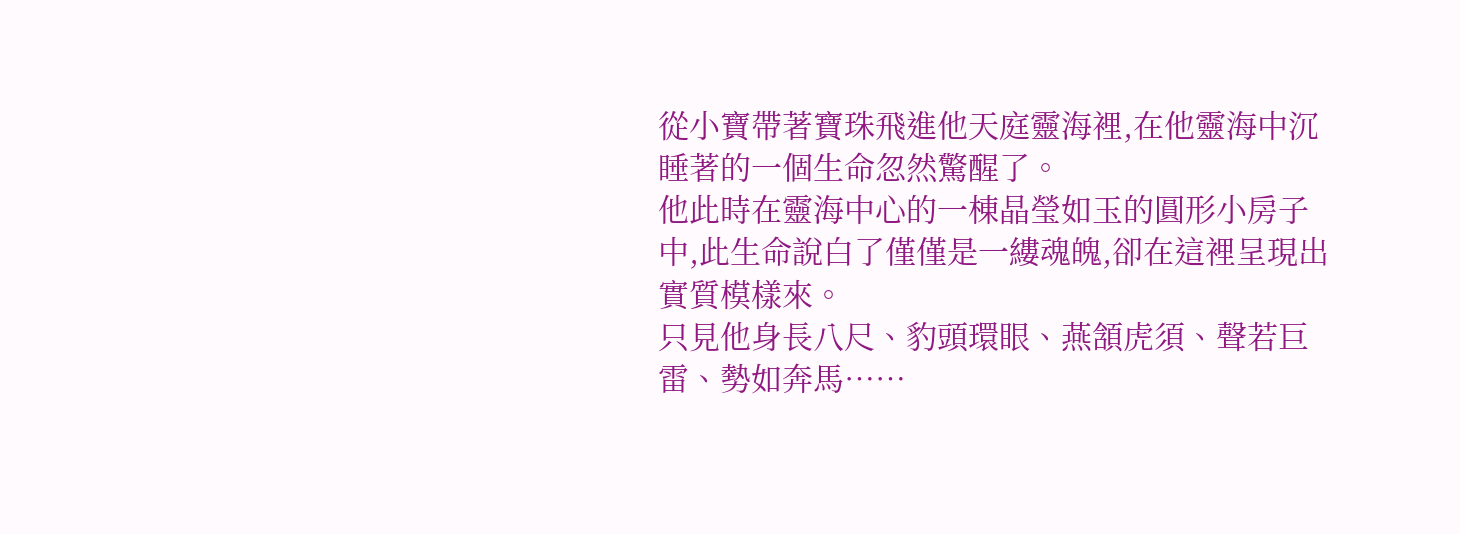從小寶帶著寶珠飛進他天庭靈海裡,在他靈海中沉睡著的一個生命忽然驚醒了。
他此時在靈海中心的一棟晶瑩如玉的圓形小房子中,此生命說白了僅僅是一縷魂魄,卻在這裡呈現出實質模樣來。
只見他身長八尺、豹頭環眼、燕頷虎須、聲若巨雷、勢如奔馬……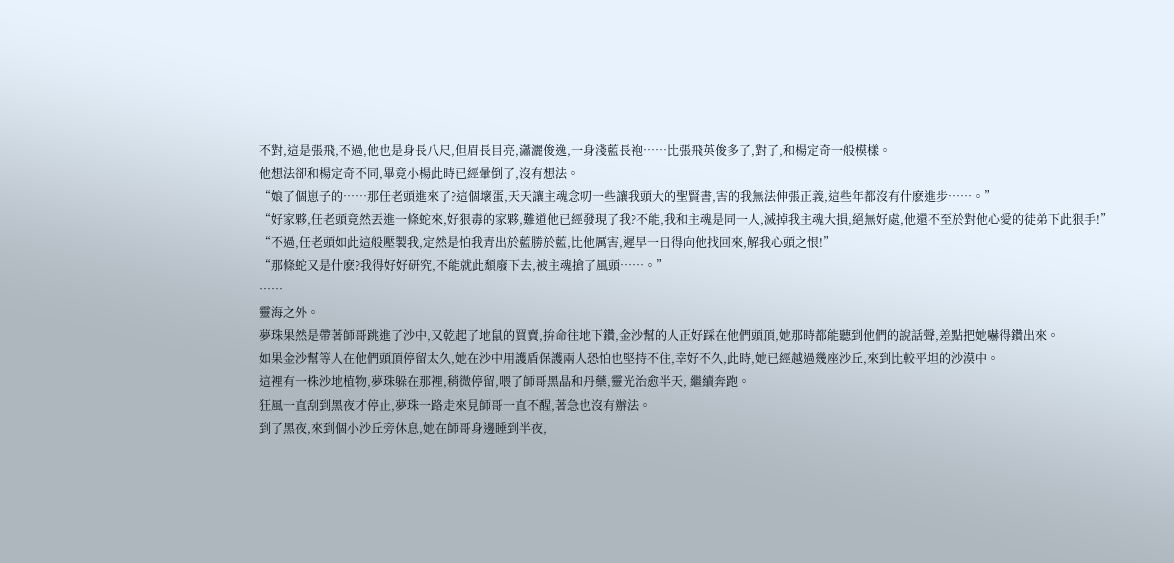不對,這是張飛,不過,他也是身長八尺,但眉長目亮,瀟灑俊逸,一身淺藍長袍……比張飛英俊多了,對了,和楊定奇一般模樣。
他想法卻和楊定奇不同,畢竟小楊此時已經暈倒了,沒有想法。
“娘了個崽子的……那任老頭進來了?這個壞蛋,天天讓主魂念叨一些讓我頭大的聖賢書,害的我無法伸張正義,這些年都沒有什麽進步……。”
“好家夥,任老頭竟然丟進一條蛇來,好狠毒的家夥,難道他已經發現了我?不能,我和主魂是同一人,滅掉我主魂大損,絕無好處,他還不至於對他心愛的徒弟下此狠手!”
“不過,任老頭如此這般壓製我,定然是怕我青出於藍勝於藍,比他厲害,遲早一日得向他找回來,解我心頭之恨!”
“那條蛇又是什麽?我得好好研究,不能就此頹廢下去,被主魂搶了風頭……。”
……
靈海之外。
夢珠果然是帶著師哥跳進了沙中,又乾起了地鼠的買賣,拚命往地下鑽,金沙幫的人正好踩在他們頭頂,她那時都能聽到他們的說話聲,差點把她嚇得鑽出來。
如果金沙幫等人在他們頭頂停留太久,她在沙中用護盾保護兩人恐怕也堅持不住,幸好不久,此時,她已經越過幾座沙丘,來到比較平坦的沙漠中。
這裡有一株沙地植物,夢珠躲在那裡,稍微停留,喂了師哥黑晶和丹藥,靈光治愈半天, 繼續奔跑。
狂風一直刮到黑夜才停止,夢珠一路走來見師哥一直不醒,著急也沒有辦法。
到了黑夜,來到個小沙丘旁休息,她在師哥身邊睡到半夜,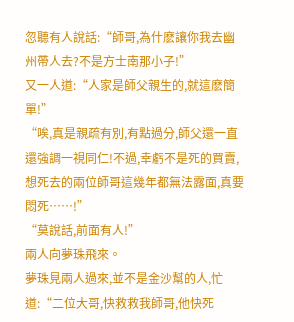忽聽有人說話:“師哥,為什麽讓你我去幽州帶人去?不是方士南那小子!”
又一人道:“人家是師父親生的,就這麽簡單!”
“唉,真是親疏有別,有點過分,師父還一直還強調一視同仁!不過,幸虧不是死的買賣,想死去的兩位師哥這幾年都無法露面,真要悶死……!”
“莫說話,前面有人!”
兩人向夢珠飛來。
夢珠見兩人過來,並不是金沙幫的人,忙道:“二位大哥,快救救我師哥,他快死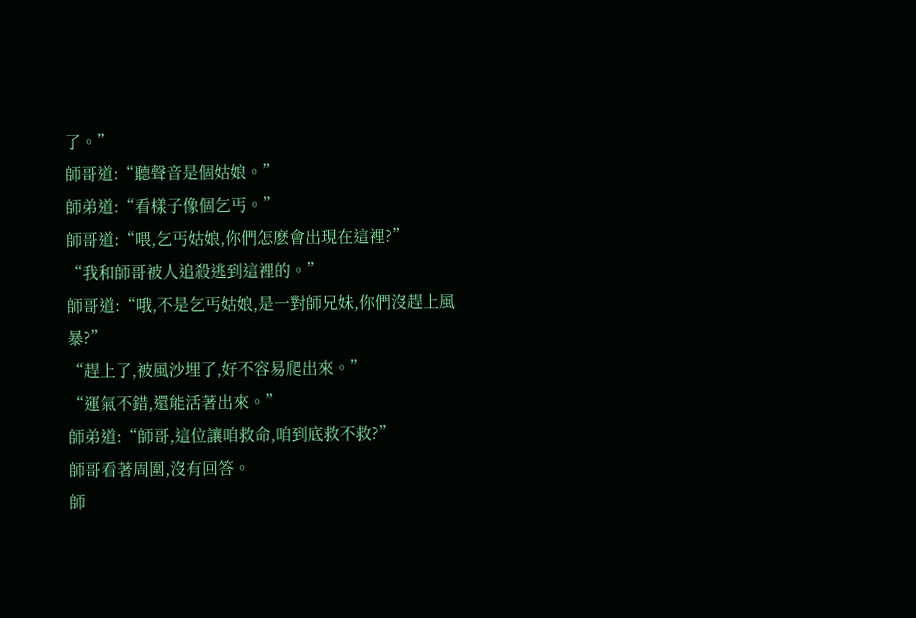了。”
師哥道:“聽聲音是個姑娘。”
師弟道:“看樣子像個乞丐。”
師哥道:“喂,乞丐姑娘,你們怎麽會出現在這裡?”
“我和師哥被人追殺逃到這裡的。”
師哥道:“哦,不是乞丐姑娘,是一對師兄妹,你們沒趕上風暴?”
“趕上了,被風沙埋了,好不容易爬出來。”
“運氣不錯,還能活著出來。”
師弟道:“師哥,這位讓咱救命,咱到底救不救?”
師哥看著周圍,沒有回答。
師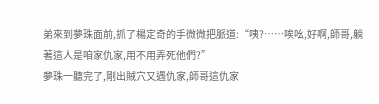弟來到夢珠面前,抓了楊定奇的手微微把脈道:“咦?……唉吆,好啊,師哥,躺著這人是咱家仇家,用不用弄死他們?”
夢珠一聽完了,剛出賊穴又遇仇家,師哥這仇家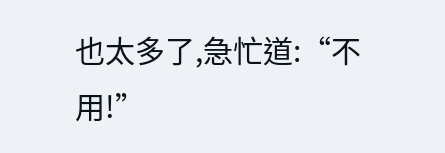也太多了,急忙道:“不用!”